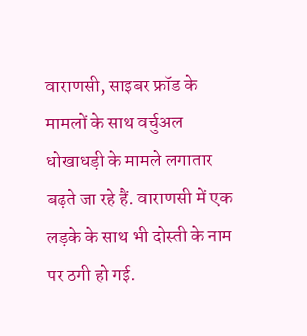वाराणसी, साइबर फ्रॉड के मामलों के साथ वर्चुअल धोखाधड़ी के मामले लगातार बढ़ते जा रहे हैं. वाराणसी में एक लड़के के साथ भी दोस्ती के नाम पर ठगी हो गई.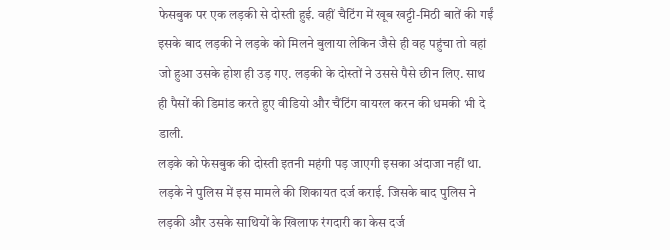फेसबुक पर एक लड़की से दोस्ती हुई. वहीं चैटिंग में खूब खट्टी-मिठी बातें की गईं इसके बाद लड़की ने लड़के को मिलने बुलाया लेकिन जैसे ही वह पहुंचा तो वहां जो हुआ उसके होश ही उड़ गए. लड़की के दोस्तों ने उससे पैसे छीन लिए. साथ ही पैसों की डिमांड करते हुए वीडियो और चैंटिंग वायरल करन की धमकी भी दे डाली.
लड़के को फेसबुक की दोस्ती इतनी महंगी पड़ जाएगी इसका अंदाजा नहीं था. लड़के ने पुलिस में इस मामले की शिकायत दर्ज कराई. जिसके बाद पुलिस ने लड़की और उसके साथियों के खिलाफ रंगदारी का केस दर्ज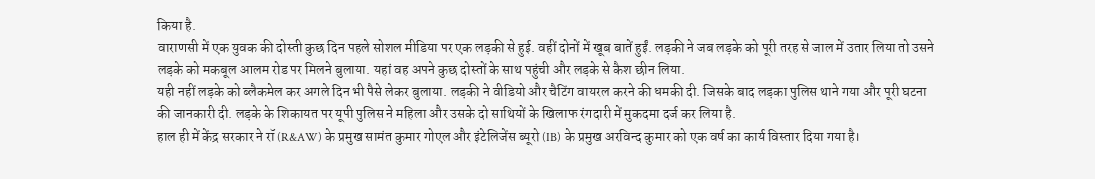किया है.
वाराणसी में एक युवक की दोस्ती कुछ दिन पहले सोशल मीडिया पर एक लड़की से हुई. वहीं दोनों में खूब बातें हुईं. लड़की ने जब लड़के को पूरी तरह से जाल में उतार लिया तो उसने लड़के को मकबूल आलम रोड पर मिलने बुलाया. यहां वह अपने कुछ दोस्तों के साथ पहुंची और लड़के से कैश छीन लिया.
यही नहीं लड़के को ब्लैकमेल कर अगले दिन भी पैसे लेकर बुलाया. लड़की ने वीडियो और चैटिंग वायरल करने की धमकी दी. जिसके बाद लड़का पुलिस थाने गया और पूरी घटना की जानकारी दी. लड़के के शिकायत पर यूपी पुलिस ने महिला और उसके दो साथियों के खिलाफ रंगदारी में मुकदमा दर्ज कर लिया है.
हाल ही में केंद्र सरकार ने रॉ (R&AW) के प्रमुख सामंत कुमार गोएल और इंटेलिजेंस ब्यूरो (IB) के प्रमुख अरविन्द कुमार को एक वर्ष का कार्य विस्तार दिया गया है।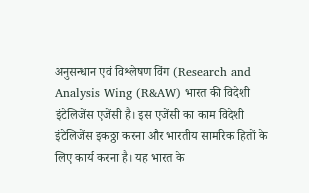अनुसन्धान एवं विश्लेषण विंग (Research and Analysis Wing (R&AW) भारत की विदेशी इंटेलिजेंस एजेंसी है। इस एजेंसी का काम विदेशी इंटेलिजेंस इकठ्ठा करना और भारतीय सामरिक हितों के लिए कार्य करना है। यह भारत के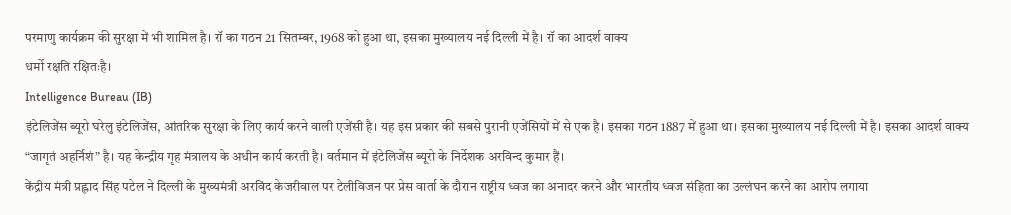परमाणु कार्यक्रम की सुरक्षा में भी शामिल है। रॉ का गठन 21 सितम्बर, 1968 को हुआ था, इसका मुख्यालय नई दिल्ली में है। रॉ का आदर्श वाक्य
धर्मो रक्षति रक्षितःहै।
Intelligence Bureau (IB)
इंटेलिजेंस ब्यूरो घरेलु इंटेलिजेंस, आंतरिक सुरक्षा के लिए कार्य करने वाली एजेंसी है। यह इस प्रकार की सबसे पुरानी एजेंसियों में से एक है। इसका गठन 1887 में हुआ था। इसका मुख्यालय नई दिल्ली में है। इसका आदर्श वाक्य “जागृतं अहर्निशं” है। यह केन्द्रीय गृह मंत्रालय के अधीन कार्य करती है। वर्तमान में इंटेलिजेंस ब्यूरो के निर्देशक अरविन्द कुमार हैं।
केंद्रीय मंत्री प्रह्लाद सिंह पटेल ने दिल्ली के मुख्यमंत्री अरविंद केजरीवाल पर टेलीविजन पर प्रेस वार्ता के दौरान राष्ट्रीय ध्वज का अनादर करने और भारतीय ध्वज संहिता का उल्लंघन करने का आरोप लगाया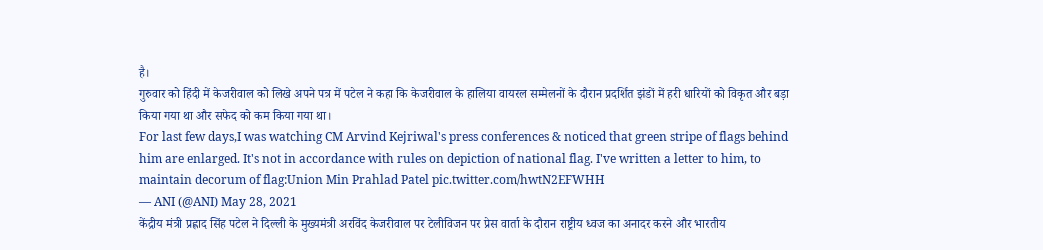है।
गुरुवार को हिंदी में केजरीवाल को लिखे अपने पत्र में पटेल ने कहा कि केजरीवाल के हालिया वायरल सम्मेलनों के दौरान प्रदर्शित झंडों में हरी धारियों को विकृत और बड़ा किया गया था और सफेद को कम किया गया था।
For last few days,I was watching CM Arvind Kejriwal's press conferences & noticed that green stripe of flags behind him are enlarged. It's not in accordance with rules on depiction of national flag. I've written a letter to him, to maintain decorum of flag:Union Min Prahlad Patel pic.twitter.com/hwtN2EFWHH
— ANI (@ANI) May 28, 2021
केंद्रीय मंत्री प्रह्लाद सिंह पटेल ने दिल्ली के मुख्यमंत्री अरविंद केजरीवाल पर टेलीविजन पर प्रेस वार्ता के दौरान राष्ट्रीय ध्वज का अनादर करने और भारतीय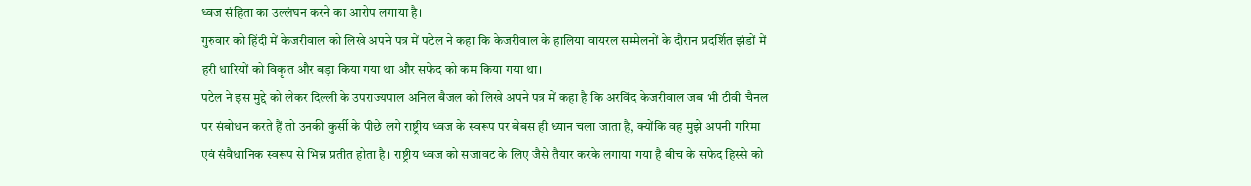ध्वज संहिता का उल्लंघन करने का आरोप लगाया है।
गुरुवार को हिंदी में केजरीवाल को लिखे अपने पत्र में पटेल ने कहा कि केजरीवाल के हालिया वायरल सम्मेलनों के दौरान प्रदर्शित झंडों में हरी धारियों को विकृत और बड़ा किया गया था और सफेद को कम किया गया था।
पटेल ने इस मुद्दे को लेकर दिल्ली के उपराज्यपाल अनिल बैजल को लिखे अपने पत्र में कहा है कि अरविंद केजरीवाल जब भी टीवी चैनल पर संबोधन करते हैं तो उनकी कुर्सी के पीछे लगे राष्ट्रीय ध्वज के स्वरूप पर बेबस ही ध्यान चला जाता है, क्योंकि वह मुझे अपनी गरिमा एवं संवैधानिक स्वरूप से भिन्न प्रतीत होता है। राष्ट्रीय ध्वज को सजावट के लिए जैसे तैयार करके लगाया गया है बीच के सफेद हिस्से को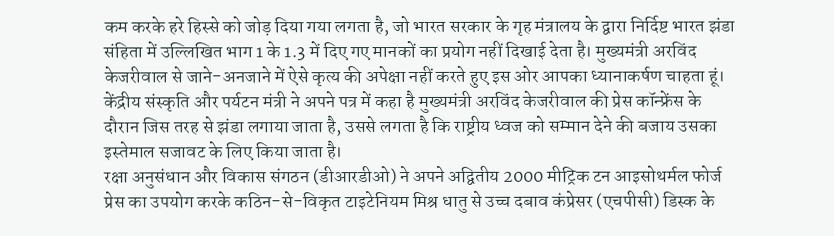कम करके हरे हिस्से को जोड़ दिया गया लगता है, जो भारत सरकार के गृह मंत्रालय के द्वारा निर्दिष्ट भारत झंडा संहिता में उल्लिखित भाग 1 के 1.3 में दिए गए मानकों का प्रयोग नहीं दिखाई देता है। मुख्यमंत्री अरविंद केजरीवाल से जाने-अनजाने में ऐसे कृत्य की अपेक्षा नहीं करते हुए इस ओर आपका ध्यानाकर्षण चाहता हूं।
केंद्रीय संस्कृति और पर्यटन मंत्री ने अपने पत्र में कहा है मुख्यमंत्री अरविंद केजरीवाल की प्रेस कॉन्फ्रेंस के दौरान जिस तरह से झंडा लगाया जाता है, उससे लगता है कि राष्ट्रीय ध्वज को सम्मान देने की बजाय उसका इस्तेमाल सजावट के लिए किया जाता है।
रक्षा अनुसंधान और विकास संगठन (डीआरडीओ) ने अपने अद्वितीय 2000 मीट्रिक टन आइसोथर्मल फोर्ज प्रेस का उपयोग करके कठिन-से-विकृत टाइटेनियम मिश्र धातु से उच्च दबाव कंप्रेसर (एचपीसी) डिस्क के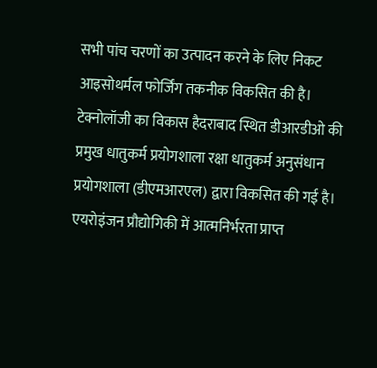सभी पांच चरणों का उत्पादन करने के लिए निकट आइसोथर्मल फोर्जिंग तकनीक विकसित की है। टेक्नोलॉजी का विकास हैदराबाद स्थित डीआरडीओ की प्रमुख धातुकर्म प्रयोगशाला रक्षा धातुकर्म अनुसंधान प्रयोगशाला (डीएमआरएल) द्वारा विकसित की गई है। एयरोइंजन प्रौद्योगिकी में आत्मनिर्भरता प्राप्त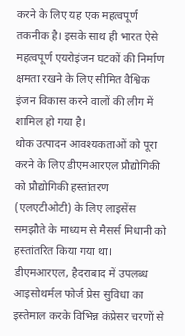करने के लिए यह एक महत्वपूर्ण तकनीक है। इसके साथ ही भारत ऐसे महत्वपूर्ण एयरोइंजन घटकों की निर्माण क्षमता रखने के लिए सीमित वैश्विक इंजन विकास करने वालों की लीग में शामिल हो गया है।
थोक उत्पादन आवश्यकताओं को पूरा करने के लिए डीएमआरएल प्रौद्योगिकी को प्रौद्योगिकी हस्तांतरण (एलएटीओटी) के लिए लाइसेंस समझौते के माध्यम से मैसर्स मिधानी को हस्तांतरित किया गया था। डीएमआरएल, हैदराबाद में उपलब्ध आइसोथर्मल फोर्ज प्रेस सुविधा का इस्तेमाल करके विभिन्न कंप्रेसर चरणों से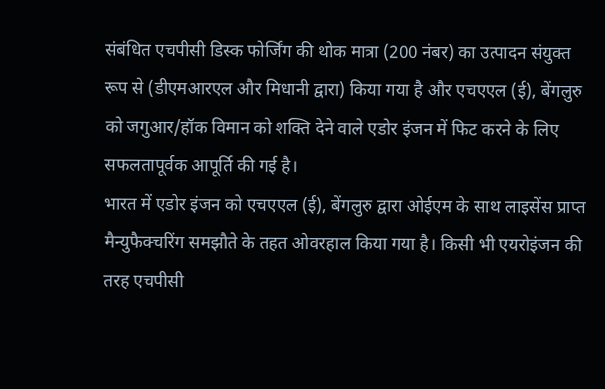संबंधित एचपीसी डिस्क फोर्जिंग की थोक मात्रा (200 नंबर) का उत्पादन संयुक्त रूप से (डीएमआरएल और मिधानी द्वारा) किया गया है और एचएएल (ई), बेंगलुरु को जगुआर/हॉक विमान को शक्ति देने वाले एडोर इंजन में फिट करने के लिए सफलतापूर्वक आपूर्ति की गई है।
भारत में एडोर इंजन को एचएएल (ई), बेंगलुरु द्वारा ओईएम के साथ लाइसेंस प्राप्त मैन्युफैक्चरिंग समझौते के तहत ओवरहाल किया गया है। किसी भी एयरोइंजन की तरह एचपीसी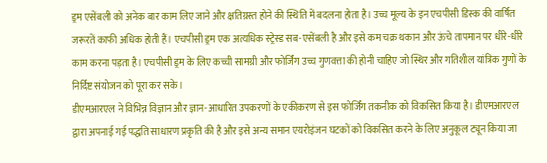ड्रम एसेंबली को अनेक बार काम लिए जाने और क्षतिग्रस्त होने की स्थिति में बदलना होता है। उच्च मूल्य के इन एचपीसी डिस्क की वार्षित जरूरतें काफी अधिक होती हैं। एचपीसी ड्रम एक अत्यधिक स्ट्रेस्ड सब-एसेंबली है और इसे कम चक्र थकान और ऊंचे तापमान पर धीरे-धीरे काम करना पड़ता है। एचपीसी ड्रम के लिए कच्ची सामग्री और फोर्जिंग उच्च गुणवत्ता की होनी चाहिए जो स्थिर और गतिशील यांत्रिक गुणों के निर्दिष्ट संयोजन को पूरा कर सके।
डीएमआरएल ने विभिन्न विज्ञान और ज्ञान-आधारित उपकरणों के एकीकरण से इस फोर्जिंग तकनीक को विकसित किया है। डीएमआरएल द्वारा अपनाई गई पद्धति साधारण प्रकृति की है और इसे अन्य समान एयरोइंजन घटकों को विकसित करने के लिए अनुकूल ट्यून किया जा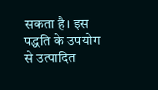सकता है। इस पद्धति के उपयोग से उत्पादित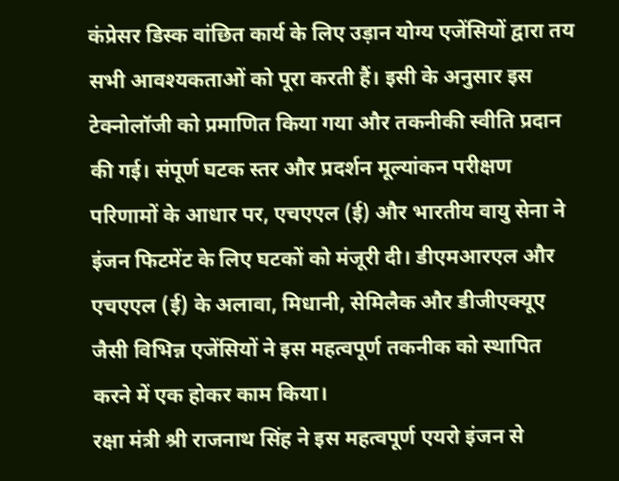कंप्रेसर डिस्क वांछित कार्य के लिए उड़ान योग्य एजेंसियों द्वारा तय सभी आवश्यकताओं को पूरा करती हैं। इसी के अनुसार इस टेक्नोलॉजी को प्रमाणित किया गया और तकनीकी स्वीति प्रदान की गई। संपूर्ण घटक स्तर और प्रदर्शन मूल्यांकन परीक्षण परिणामों के आधार पर, एचएएल (ई) और भारतीय वायु सेना ने इंजन फिटमेंट के लिए घटकों को मंजूरी दी। डीएमआरएल और एचएएल (ई) के अलावा, मिधानी, सेमिलैक और डीजीएक्यूए जैसी विभिन्न एजेंसियों ने इस महत्वपूर्ण तकनीक को स्थापित करने में एक होकर काम किया।
रक्षा मंत्री श्री राजनाथ सिंह ने इस महत्वपूर्ण एयरो इंजन से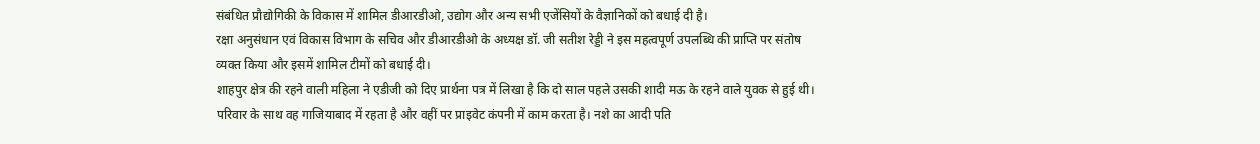संबंधित प्रौद्योगिकी के विकास में शामिल डीआरडीओ, उद्योग और अन्य सभी एजेंसियों के वैज्ञानिकों को बधाई दी है।
रक्षा अनुसंधान एवं विकास विभाग के सचिव और डीआरडीओ के अध्यक्ष डॉ. जी सतीश रेड्डी ने इस महत्वपूर्ण उपलब्धि की प्राप्ति पर संतोष व्यक्त किया और इसमें शामिल टीमों को बधाई दी।
शाहपुर क्षेत्र की रहने वाली महिला ने एडीजी को दिए प्रार्थना पत्र में लिखा है कि दो साल पहले उसकी शादी मऊ के रहने वाले युवक से हुई थी। परिवार के साथ वह गाजियाबाद में रहता है और वहीं पर प्राइवेट कंपनी में काम करता है। नशे का आदी पति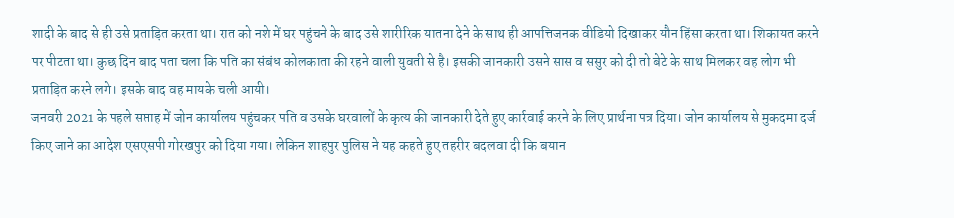शादी के बाद से ही उसे प्रताड़ित करता था। रात को नशे में घर पहुंचने के बाद उसे शारीरिक यातना देने के साथ ही आपत्तिजनक वीडियो दिखाकर यौन हिंसा करता था। शिकायत करने पर पीटता था। कुछ दिन बाद पता चला कि पति का संबंध कोलकाता की रहने वाली युवती से है। इसकी जानकारी उसने सास व ससुर को दी तो बेटे के साथ मिलकर वह लोग भी प्रताड़ित करने लगे। इसके बाद वह मायके चली आयी।
जनवरी 2021 के पहले सप्ताह में जोन कार्यालय पहुंचकर पति व उसके घरवालों के कृत्य की जानकारी देते हुए कार्रवाई करने के लिए प्रार्थना पत्र दिया। जोन कार्यालय से मुकदमा दर्ज किए जाने का आदेश एसएसपी गोरखपुर को दिया गया। लेकिन शाहपुर पुलिस ने यह कहते हुए तहरीर बदलवा दी कि बयान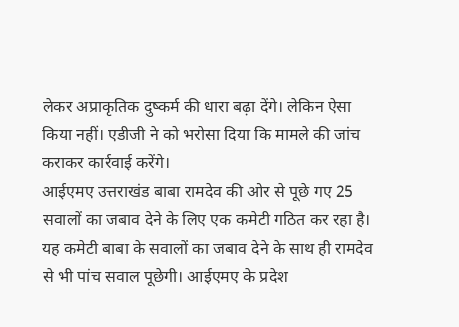लेकर अप्राकृतिक दुष्कर्म की धारा बढ़ा देंगे। लेकिन ऐसा किया नहीं। एडीजी ने को भरोसा दिया कि मामले की जांच कराकर कार्रवाई करेंगे।
आईएमए उत्तराखंड बाबा रामदेव की ओर से पूछे गए 25 सवालों का जबाव देने के लिए एक कमेटी गठित कर रहा है। यह कमेटी बाबा के सवालों का जबाव देने के साथ ही रामदेव से भी पांच सवाल पूछेगी। आईएमए के प्रदेश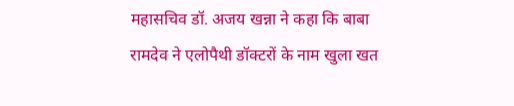महासचिव डॉ. अजय खन्ना ने कहा कि बाबा रामदेव ने एलोपैथी डॉक्टरों के नाम खुला खत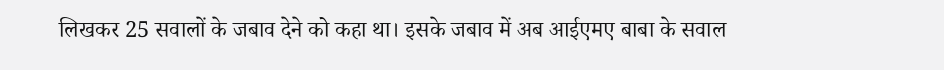लिखकर 25 सवालों के जबाव देने को कहा था। इसके जबाव में अब आईएमए बाबा के सवाल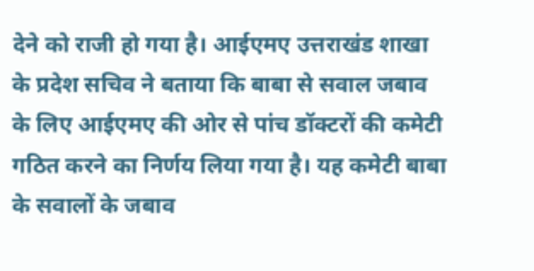देने को राजी हो गया है। आईएमए उत्तराखंड शाखा के प्रदेश सचिव ने बताया कि बाबा से सवाल जबाव के लिए आईएमए की ओर से पांच डॉक्टरों की कमेटी गठित करने का निर्णय लिया गया है। यह कमेटी बाबा के सवालों के जबाव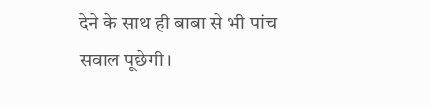देने के साथ ही बाबा से भी पांच सवाल पूछेगी।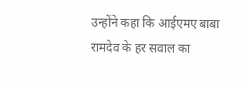उन्होंने कहा कि आईएमए बाबा रामदेव के हर सवाल का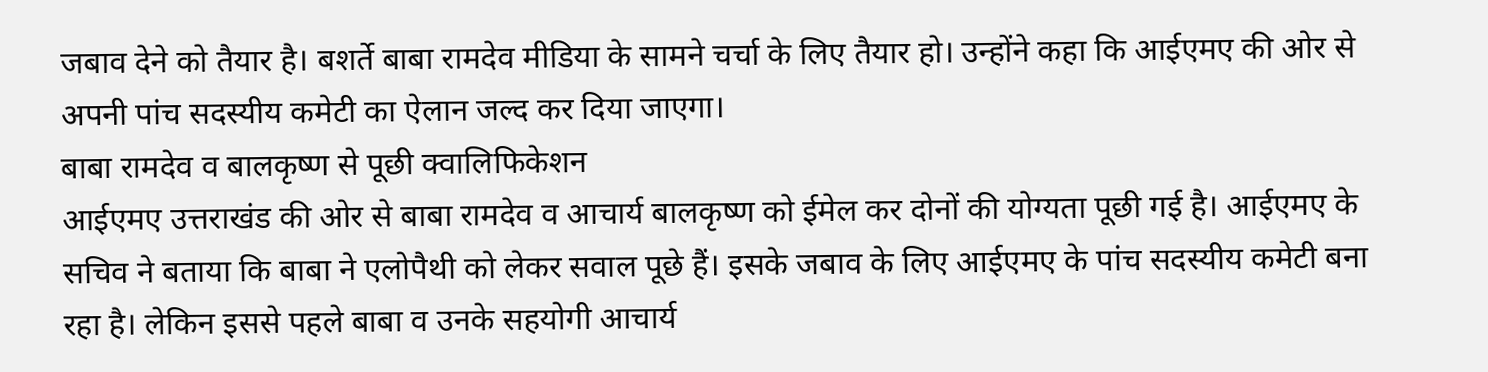जबाव देने को तैयार है। बशर्ते बाबा रामदेव मीडिया के सामने चर्चा के लिए तैयार हो। उन्होंने कहा कि आईएमए की ओर से अपनी पांच सदस्यीय कमेटी का ऐलान जल्द कर दिया जाएगा।
बाबा रामदेव व बालकृष्ण से पूछी क्वालिफिकेशन
आईएमए उत्तराखंड की ओर से बाबा रामदेव व आचार्य बालकृष्ण को ईमेल कर दोनों की योग्यता पूछी गई है। आईएमए के सचिव ने बताया कि बाबा ने एलोपैथी को लेकर सवाल पूछे हैं। इसके जबाव के लिए आईएमए के पांच सदस्यीय कमेटी बना रहा है। लेकिन इससे पहले बाबा व उनके सहयोगी आचार्य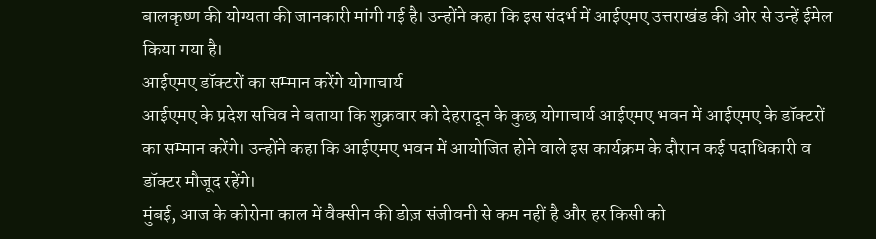बालकृष्ण की योग्यता की जानकारी मांगी गई है। उन्होंने कहा कि इस संदर्भ में आईएमए उत्तराखंड की ओर से उन्हें ईमेल किया गया है।
आईएमए डॉक्टरों का सम्मान करेंगे योगाचार्य
आईएमए के प्रदेश सचिव ने बताया कि शुक्रवार को देहरादून के कुछ योगाचार्य आईएमए भवन में आईएमए के डॉक्टरों का सम्मान करेंगे। उन्होंने कहा कि आईएमए भवन में आयोजित होने वाले इस कार्यक्रम के दौरान कई पदाधिकारी व डॉक्टर मौजूद रहेंगे।
मुंबई, आज के कोरोना काल में वैक्सीन की डोज़ संजीवनी से कम नहीं है और हर किसी को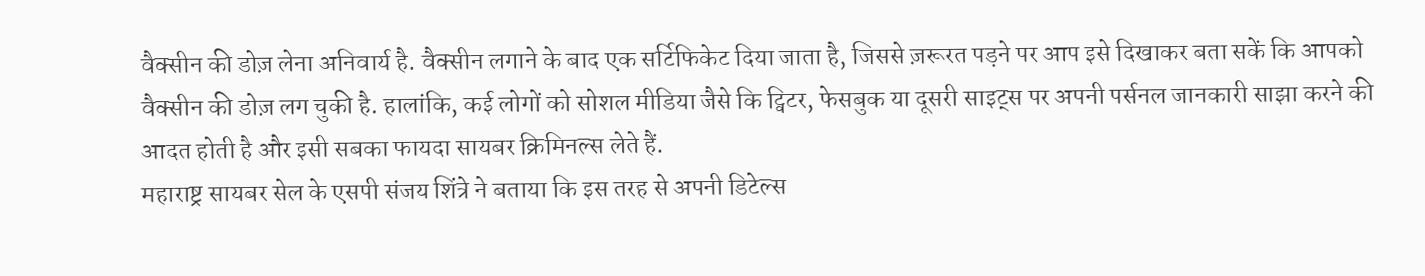वैक्सीन की डोज़ लेना अनिवार्य है. वैक्सीन लगाने के बाद एक सर्टिफिकेट दिया जाता है, जिससे ज़रूरत पड़ने पर आप इसे दिखाकर बता सकें कि आपको वैक्सीन की डोज़ लग चुकी है. हालांकि, कई लोगों को सोशल मीडिया जैसे कि ट्विटर, फेसबुक या दूसरी साइट्स पर अपनी पर्सनल जानकारी साझा करने की आदत होती है और इसी सबका फायदा सायबर क्रिमिनल्स लेते हैं.
महाराष्ट्र सायबर सेल के एसपी संजय शिंत्रे ने बताया कि इस तरह से अपनी डिटेल्स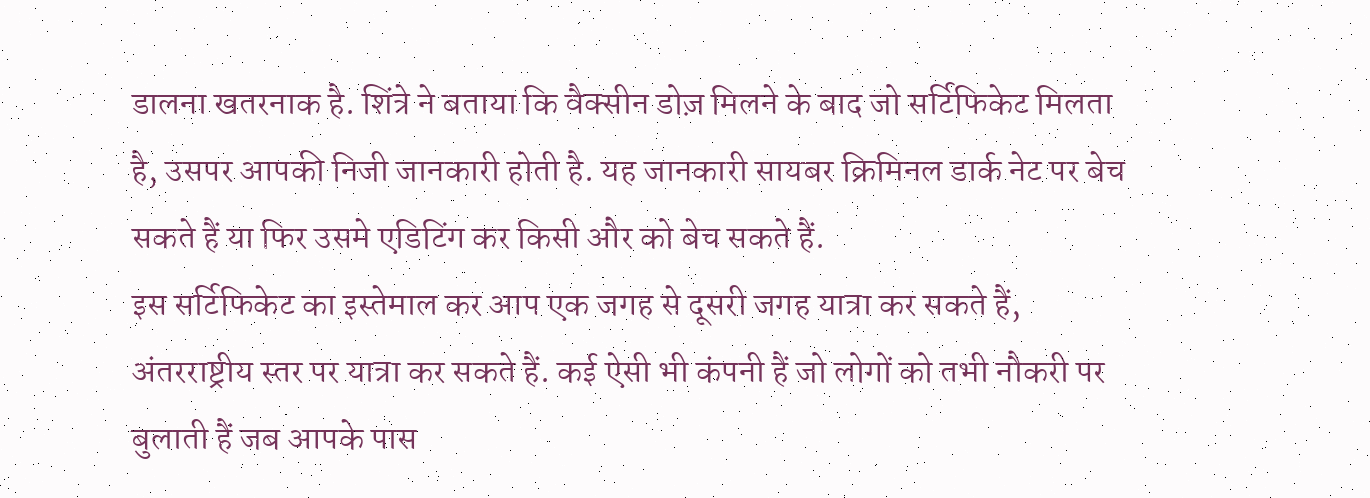डालना खतरनाक है. शिंत्रे ने बताया कि वैक्सीन डोज़ मिलने के बाद जो सर्टिफिकेट मिलता है, उसपर आपकी निजी जानकारी होती है. यह जानकारी सायबर क्रिमिनल डार्क नेट पर बेच सकते हैं या फिर उसमे एडिटिंग कर किसी और को बेच सकते हैं.
इस सर्टिफिकेट का इस्तेमाल कर आप एक जगह से दूसरी जगह यात्रा कर सकते हैं, अंतरराष्ट्रीय स्तर पर यात्रा कर सकते हैं. कई ऐसी भी कंपनी हैं जो लोगों को तभी नौकरी पर बुलाती हैं जब आपके पास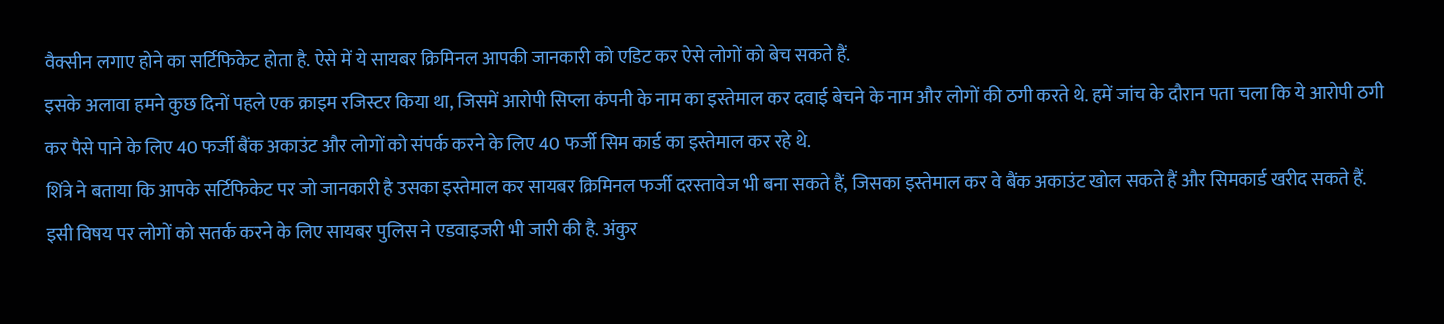वैक्सीन लगाए होने का सर्टिफिकेट होता है. ऐसे में ये सायबर क्रिमिनल आपकी जानकारी को एडिट कर ऐसे लोगों को बेच सकते हैं.
इसके अलावा हमने कुछ दिनों पहले एक क्राइम रजिस्टर किया था, जिसमें आरोपी सिप्ला कंपनी के नाम का इस्तेमाल कर दवाई बेचने के नाम और लोगों की ठगी करते थे. हमें जांच के दौरान पता चला कि ये आरोपी ठगी कर पैसे पाने के लिए 40 फर्जी बैंक अकाउंट और लोगों को संपर्क करने के लिए 40 फर्जी सिम कार्ड का इस्तेमाल कर रहे थे.
शिंत्रे ने बताया कि आपके सर्टिफिकेट पर जो जानकारी है उसका इस्तेमाल कर सायबर क्रिमिनल फर्जी दरस्तावेज भी बना सकते हैं, जिसका इस्तेमाल कर वे बैंक अकाउंट खोल सकते हैं और सिमकार्ड खरीद सकते हैं.
इसी विषय पर लोगों को सतर्क करने के लिए सायबर पुलिस ने एडवाइजरी भी जारी की है. अंकुर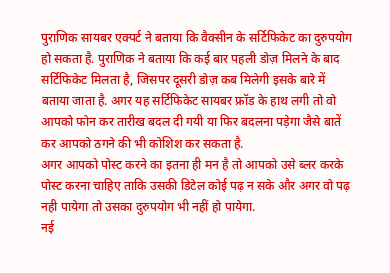पुराणिक सायबर एक्पर्ट ने बताया कि वैक्सीन के सर्टिफिकेट का दुरुपयोग हो सकता है. पुराणिक ने बताया कि कई बार पहली डोज़ मिलने के बाद सर्टिफिकेट मिलता है, जिसपर दूसरी डोज़ कब मिलेगी इसके बारे में बताया जाता है. अगर यह सर्टिफिकेट सायबर फ्रॉड के हाथ लगी तो वो आपको फोन कर तारीख बदल दी गयी या फिर बदलना पड़ेगा जैसे बातें कर आपको ठगने की भी कोशिश कर सकता है.
अगर आपको पोस्ट करने का इतना ही मन है तो आपको उसे ब्लर करके पोस्ट करना चाहिए ताकि उसकी डिटेल कोई पढ़ न सके और अगर वो पढ़ नही पायेगा तो उसका दुरुपयोग भी नहीं हो पायेगा.
नई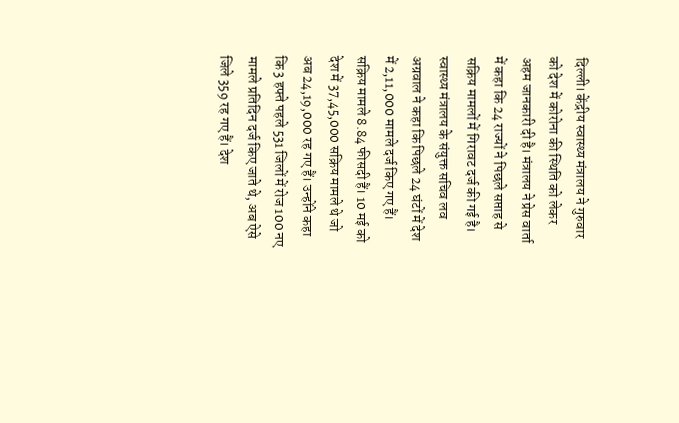दिल्ली। केंद्रीय स्वास्थ्य मंत्रालय ने गुरुवार को देश में कोरोना की स्थिति को लेकर अहम जानकारी दी है। मंत्रालय ने प्रेस वार्ता में कहा कि 24 राज्यों ने पिछले सप्ताह से सक्रिय मामलों में गिरावट दर्ज की गई है।
स्वास्थ्य मंत्रालय के संयुक्त सचिव लव अग्रवाल ने कहा कि पिछले 24 घंटों में देश में 2,11,000 मामले दर्ज किए गए हैं। सक्रिय मामले 8.84 फीसदी हैं। 10 मई को देश में 37,45,000 सक्रिय मामले थे जो अब 24,19,000 रह गए हैं। उन्होंने कहा कि 3 हफ्ते पहले 531 जिलों में रोज 100 नए मामले प्रतिदिन दर्ज किए जाते थे, अब ऐसे जिले 359 रह गए हैं। देश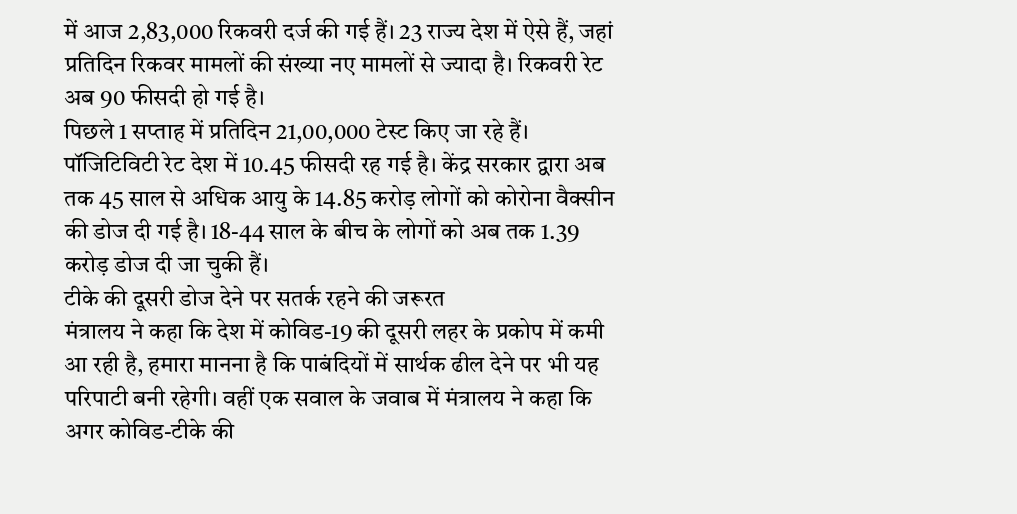में आज 2,83,000 रिकवरी दर्ज की गई हैं। 23 राज्य देश में ऐसे हैं, जहां प्रतिदिन रिकवर मामलों की संख्या नए मामलों से ज्यादा है। रिकवरी रेट अब 90 फीसदी हो गई है।
पिछले 1 सप्ताह में प्रतिदिन 21,00,000 टेस्ट किए जा रहे हैं। पॉजिटिविटी रेट देश में 10.45 फीसदी रह गई है। केंद्र सरकार द्वारा अब तक 45 साल से अधिक आयु के 14.85 करोड़ लोगों को कोरोना वैक्सीन की डोज दी गई है। 18-44 साल के बीच के लोगों को अब तक 1.39 करोड़ डोज दी जा चुकी हैं।
टीके की दूसरी डोज देने पर सतर्क रहने की जरूरत
मंत्रालय ने कहा कि देश में कोविड-19 की दूसरी लहर के प्रकोप में कमी आ रही है, हमारा मानना है कि पाबंदियों में सार्थक ढील देने पर भी यह परिपाटी बनी रहेगी। वहीं एक सवाल के जवाब में मंत्रालय ने कहा कि अगर कोविड-टीके की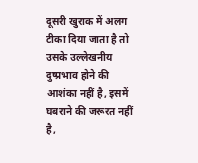दूसरी खुराक में अलग टीका दिया जाता है तो उसके उल्लेखनीय दुष्प्रभाव होने की आशंका नहीं है, इसमें घबराने की जरूरत नहीं है,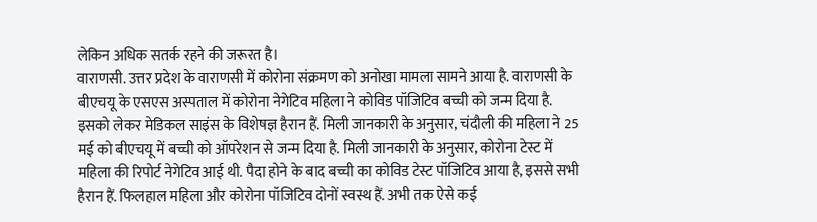लेकिन अधिक सतर्क रहने की जरूरत है।
वाराणसी. उत्तर प्रदेश के वाराणसी में कोरोना संक्रमण को अनोखा मामला सामने आया है. वाराणसी के बीएचयू के एसएस अस्पताल में कोरोना नेगेटिव महिला ने कोविड पॉजिटिव बच्ची को जन्म दिया है. इसको लेकर मेडिकल साइंस के विशेषज्ञ हैरान हैं. मिली जानकारी के अनुसार, चंदौली की महिला ने 25 मई को बीएचयू में बच्ची को ऑपरेशन से जन्म दिया है. मिली जानकारी के अनुसार, कोरोना टेस्ट में महिला की रिपोर्ट नेगेटिव आई थी. पैदा होने के बाद बच्ची का कोविड टेस्ट पॉजिटिव आया है, इससे सभी हैरान हैं. फिलहाल महिला और कोरोना पॉजिटिव दोनों स्वस्थ हैं. अभी तक ऐसे कई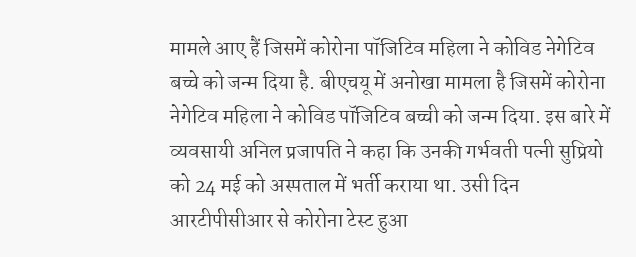मामले आए हैं जिसमें कोरोना पॉजिटिव महिला ने कोविड नेगेटिव बच्चे को जन्म दिया है. बीएचयू में अनोखा मामला है जिसमें कोरोना नेगेटिव महिला ने कोविड पॉजिटिव बच्ची को जन्म दिया. इस बारे में व्यवसायी अनिल प्रजापति ने कहा कि उनकी गर्भवती पत्नी सुप्रियो को 24 मई को अस्पताल में भर्ती कराया था. उसी दिन आरटीपीसीआर से कोरोना टेस्ट हुआ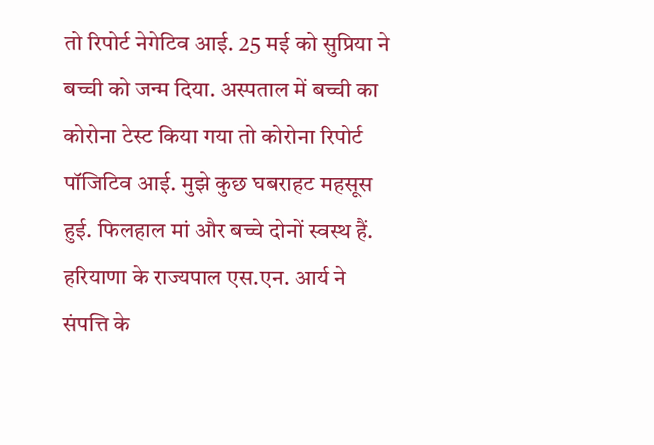तो रिपोर्ट नेगेटिव आई. 25 मई को सुप्रिया ने बच्ची को जन्म दिया. अस्पताल में बच्ची का कोरोना टेस्ट किया गया तो कोरोना रिपोर्ट पॉजिटिव आई. मुझे कुछ घबराहट महसूस हुई. फिलहाल मां और बच्चे दोनों स्वस्थ हैं.
हरियाणा के राज्यपाल एस.एन. आर्य ने संपत्ति के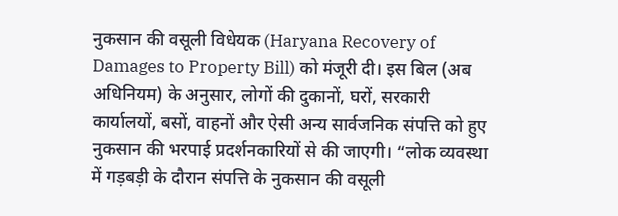नुकसान की वसूली विधेयक (Haryana Recovery of Damages to Property Bill) को मंजूरी दी। इस बिल (अब अधिनियम) के अनुसार, लोगों की दुकानों, घरों, सरकारी कार्यालयों, बसों, वाहनों और ऐसी अन्य सार्वजनिक संपत्ति को हुए नुकसान की भरपाई प्रदर्शनकारियों से की जाएगी। “लोक व्यवस्था में गड़बड़ी के दौरान संपत्ति के नुकसान की वसूली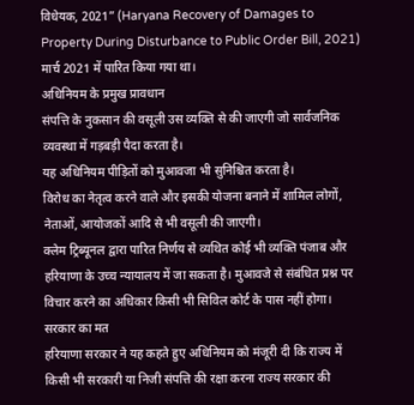विधेयक, 2021” (Haryana Recovery of Damages to Property During Disturbance to Public Order Bill, 2021) मार्च 2021 में पारित किया गया था।
अधिनियम के प्रमुख प्रावधान
संपत्ति के नुकसान की वसूली उस व्यक्ति से की जाएगी जो सार्वजनिक व्यवस्था में गड़बड़ी पैदा करता है।
यह अधिनियम पीड़ितों को मुआवजा भी सुनिश्चित करता है।
विरोध का नेतृत्व करने वाले और इसकी योजना बनाने में शामिल लोगों, नेताओं, आयोजकों आदि से भी वसूली की जाएगी।
क्लेम ट्रिब्यूनल द्वारा पारित निर्णय से व्यथित कोई भी व्यक्ति पंजाब और हरियाणा के उच्च न्यायालय में जा सकता है। मुआवजे से संबंधित प्रश्न पर विचार करने का अधिकार किसी भी सिविल कोर्ट के पास नहीं होगा।
सरकार का मत
हरियाणा सरकार ने यह कहते हुए अधिनियम को मंजूरी दी कि राज्य में किसी भी सरकारी या निजी संपत्ति की रक्षा करना राज्य सरकार की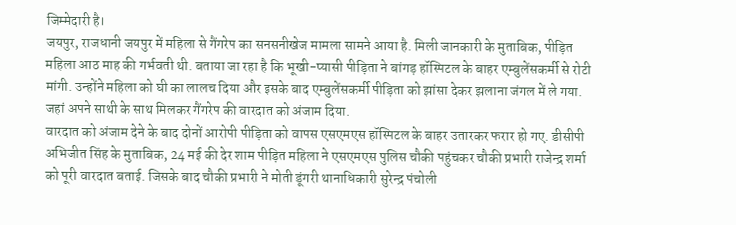जिम्मेदारी है।
जयपुर, राजधानी जयपुर में महिला से गैंगरेप का सनसनीखेज मामला सामने आया है. मिली जानकारी के मुताबिक, पीड़ित महिला आठ माह की गर्भवती थी. बताया जा रहा है कि भूखी-प्यासी पीड़िता ने बांगड़ हॉस्पिटल के बाहर एम्बुलेंसकर्मी से रोटी मांगी. उन्होंने महिला को घी का लालच दिया और इसके बाद एम्बुलेंसकर्मी पीड़िता को झांसा देकर झलाना जंगल में ले गया. जहां अपने साथी के साथ मिलकर गैंगरेप की वारदात को अंजाम दिया.
वारदात को अंजाम देने के बाद दोनों आरोपी पीड़िता को वापस एसएमएस हॉस्पिटल के बाहर उतारकर फरार हो गए. डीसीपी अभिजीत सिंह के मुताबिक, 24 मई की देर शाम पीड़ित महिला ने एसएमएस पुलिस चौकी पहुंचकर चौकी प्रभारी राजेन्द्र शर्मा को पूरी वारदात बताई. जिसके बाद चौकी प्रभारी ने मोती डूंगरी थानाधिकारी सुरेन्द्र पंचोली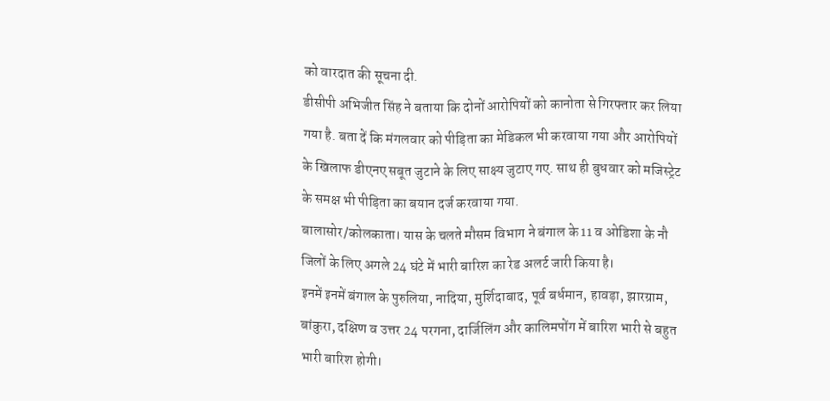को वारदात की सूचना दी.
डीसीपी अभिजीत सिंह ने बताया कि दोनों आरोपियों को कानोता से गिरफ्तार कर लिया गया है. बता दें कि मंगलवार को पीड़िता का मेडिकल भी करवाया गया और आरोपियों के खिलाफ डीएनए सबूत जुटाने के लिए साक्ष्य जुटाए गए. साथ ही बुधवार को मजिस्ट्रेट के समक्ष भी पीड़िता का बयान दर्ज करवाया गया.
बालासोर/कोलकाता। यास के चलते मौसम विभाग ने बंगाल के 11 व ओडिशा के नौ जिलों के लिए अगले 24 घंटे में भारी बारिश का रेड अलर्ट जारी किया है।
इनमें इनमें बंगाल के पुरुलिया, नादिया, मुर्शिदाबाद, पूर्व बर्धमान, हावड़ा, झारग्राम, बांकुरा, दक्षिण व उत्तर 24 परगना, दार्जिलिंग और कालिमपोंग में बारिश भारी से बहुत भारी बारिश होगी।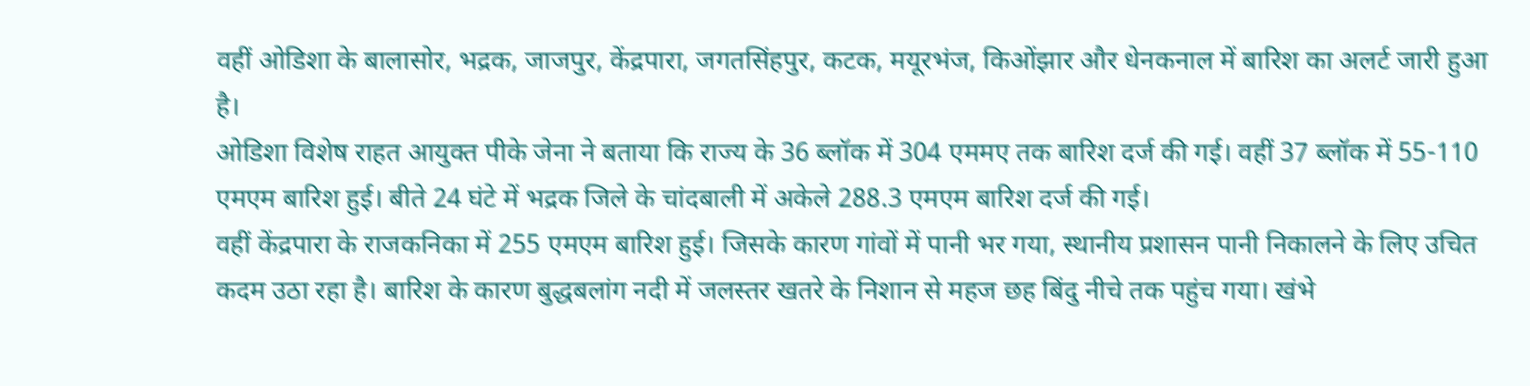वहीं ओडिशा के बालासोर, भद्रक, जाजपुर, केंद्रपारा, जगतसिंहपुर, कटक, मयूरभंज, किओंझार और धेनकनाल में बारिश का अलर्ट जारी हुआ है।
ओडिशा विशेष राहत आयुक्त पीके जेना ने बताया कि राज्य के 36 ब्लॉक में 304 एममए तक बारिश दर्ज की गई। वहीं 37 ब्लॉक में 55-110 एमएम बारिश हुई। बीते 24 घंटे में भद्रक जिले के चांदबाली में अकेले 288.3 एमएम बारिश दर्ज की गई।
वहीं केंद्रपारा के राजकनिका में 255 एमएम बारिश हुई। जिसके कारण गांवों में पानी भर गया, स्थानीय प्रशासन पानी निकालने के लिए उचित कदम उठा रहा है। बारिश के कारण बुद्धबलांग नदी में जलस्तर खतरे के निशान से महज छह बिंदु नीचे तक पहुंच गया। खंभे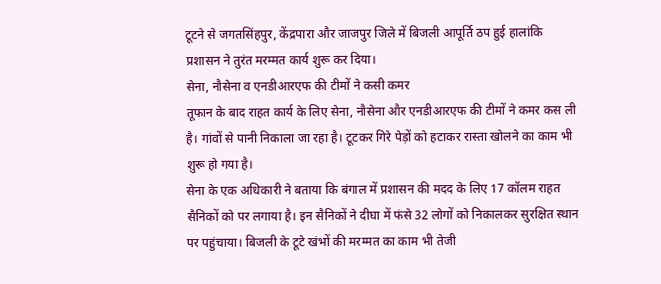टूटने से जगतसिंहपुर, केंद्रपारा और जाजपुर जिले में बिजली आपूर्ति ठप हुई हालांकि प्रशासन ने तुरंत मरम्मत कार्य शुरू कर दिया।
सेना, नौसेना व एनडीआरएफ की टीमों ने कसी कमर
तूफान के बाद राहत कार्य के लिए सेना, नौसेना और एनडीआरएफ की टीमों ने कमर कस ली है। गांवों से पानी निकाला जा रहा है। टूटकर गिरे पेड़ों को हटाकर रास्ता खोलने का काम भी शुरू हो गया है।
सेना के एक अधिकारी ने बताया कि बंगाल में प्रशासन की मदद के लिए 17 कॉलम राहत सैनिकों को पर लगाया है। इन सैनिकों ने दीघा में फंसे 32 लोगों को निकालकर सुरक्षित स्थान पर पहुंचाया। बिजली के टूटे खंभों की मरम्मत का काम भी तेजी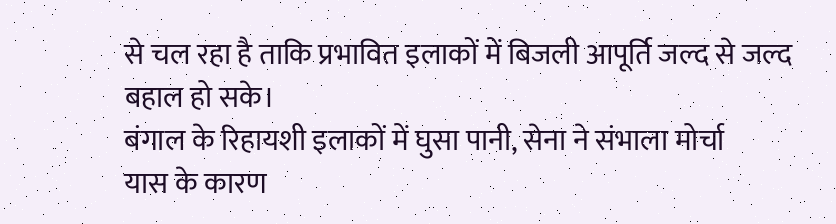से चल रहा है ताकि प्रभावित इलाकों में बिजली आपूर्ति जल्द से जल्द बहाल हो सके।
बंगाल के रिहायशी इलाकों में घुसा पानी, सेना ने संभाला मोर्चा
यास के कारण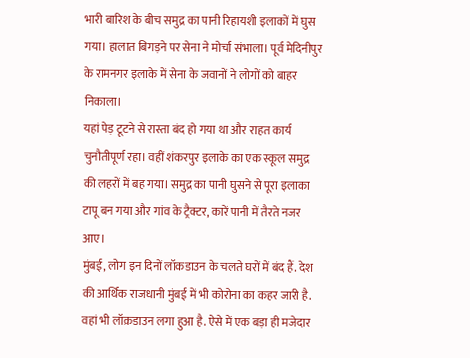भारी बारिश के बीच समुद्र का पानी रिहायशी इलाकों में घुस गया। हालात बिगड़ने पर सेना ने मोर्चा संभाला। पूर्व मेदिनीपुर के रामनगर इलाके में सेना के जवानों ने लोगों को बाहर निकाला।
यहां पेड़ टूटने से रास्ता बंद हो गया था और राहत कार्य चुनौतीपूर्ण रहा। वहीं शंकरपुर इलाके का एक स्कूल समुद्र की लहरों में बह गया। समुद्र का पानी घुसने से पूरा इलाका टापू बन गया और गांव के ट्रैक्टर, कारें पानी में तैरते नजर आए।
मुंबई, लोग इन दिनों लॉकडाउन के चलते घरों में बंद हैं. देश की आर्थिक राजधानी मुंबई में भी कोरोना का कहर जारी है. वहां भी लॉक़डाउन लगा हुआ है. ऐसे में एक बड़ा ही मजेदार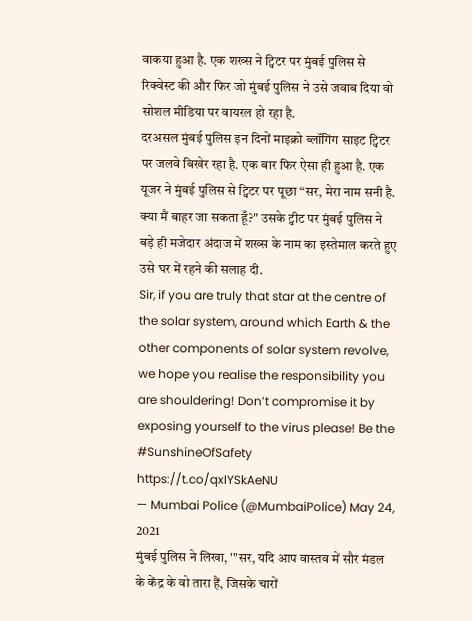वाकया हुआ है. एक शख्स ने ट्विटर पर मुंबई पुलिस से रिक्वेस्ट की और फिर जो मुंबई पुलिस ने उसे जवाब दिया वो सोशल मीडिया पर वायरल हो रहा है.
दरअसल मुंबई पुलिस इन दिनों माइक्रो ब्लॉगिंग साइट ट्विटर पर जलवे बिखेर रहा है. एक बार फिर ऐसा ही हुआ है. एक यूजर ने मुंबई पुलिस से ट्विटर पर पूछा “सर, मेरा नाम सनी है. क्या मैं बाहर जा सकता हूँ?" उसके ट्वीट पर मुंबई पुलिस ने बड़े ही मजेदार अंदाज में शख्स के नाम का इस्तेमाल करते हुए उसे घर में रहने की सलाह दी.
Sir, if you are truly that star at the centre of the solar system, around which Earth & the other components of solar system revolve, we hope you realise the responsibility you are shouldering! Don’t compromise it by exposing yourself to the virus please! Be the #SunshineOfSafety https://t.co/qxIYSkAeNU
— Mumbai Police (@MumbaiPolice) May 24, 2021
मुंबई पुलिस ने लिखा, '"सर, यदि आप वास्तव में सौर मंडल के केंद्र के वो तारा हैं, जिसके चारों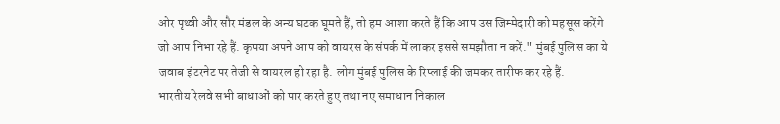ओर पृथ्वी और सौर मंडल के अन्य घटक घूमते हैं, तो हम आशा करते हैं कि आप उस जिम्मेदारी को महसूस करेंगे जो आप निभा रहे हैं. कृपया अपने आप को वायरस के संपर्क में लाकर इससे समझौता न करें." मुंबई पुलिस का ये जवाब इंटरनेट पर तेजी से वायरल हो रहा है. लोग मुंबई पुलिस के रिप्लाई की जमकर तारीफ कर रहे हैं.
भारतीय रेलवे सभी बाधाओं को पार करते हुए तथा नए समाधान निकाल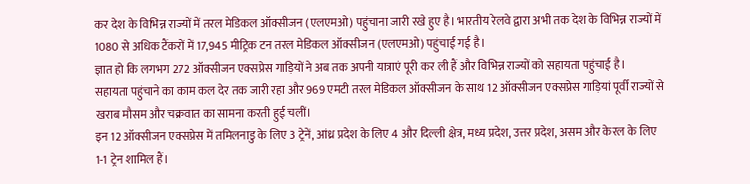कर देश के विभिन्न राज्यों में तरल मेडिकल ऑक्सीजन (एलएमओ) पहुंचाना जारी रखे हुए है। भारतीय रेलवे द्वारा अभी तक देश के विभिन्न राज्यों में 1080 से अधिक टैंकरों में 17,945 मीट्रिक टन तरल मेडिकल ऑक्सीजन (एलएमओ) पहुंचाई गई है।
ज्ञात हो कि लगभग 272 ऑक्सीजन एक्सप्रेस गाड़ियों ने अब तक अपनी यात्राएं पूरी कर ली हैं और विभिन्न राज्यों को सहायता पहुंचाई है।
सहायता पहुंचाने का काम कल देर तक जारी रहा और 969 एमटी तरल मेडिकल ऑक्सीजन के साथ 12 ऑक्सीजन एक्सप्रेस गाड़ियां पूर्वी राज्यों से खराब मौसम और चक्रवात का सामना करती हुई चलीं।
इन 12 ऑक्सीजन एक्सप्रेस में तमिलनाडु के लिए 3 ट्रेनें, आंध्र प्रदेश के लिए 4 और दिल्ली क्षेत्र, मध्य प्रदेश, उत्तर प्रदेश, असम और केरल के लिए 1-1 ट्रेन शामिल हैं।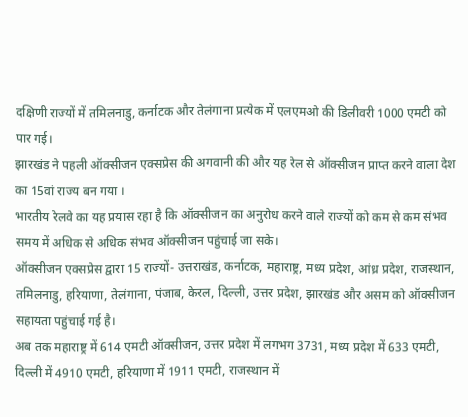दक्षिणी राज्यों में तमिलनाडु, कर्नाटक और तेलंगाना प्रत्येक में एलएमओ की डिलीवरी 1000 एमटी को पार गई।
झारखंड ने पहली ऑक्सीजन एक्सप्रेस की अगवानी की और यह रेल से ऑक्सीजन प्राप्त करने वाला देश का 15वां राज्य बन गया ।
भारतीय रेलवे का यह प्रयास रहा है कि ऑक्सीजन का अनुरोध करने वाले राज्यों को कम से कम संभव समय में अधिक से अधिक संभव ऑक्सीजन पहुंचाई जा सके।
ऑक्सीजन एक्सप्रेस द्वारा 15 राज्यों- उत्तराखंड, कर्नाटक, महाराष्ट्र, मध्य प्रदेश, आंध्र प्रदेश, राजस्थान, तमिलनाडु, हरियाणा, तेलंगाना, पंजाब, केरल, दिल्ली, उत्तर प्रदेश, झारखंड और असम को ऑक्सीजन सहायता पहुंचाई गई है।
अब तक महाराष्ट्र में 614 एमटी ऑक्सीजन, उत्तर प्रदेश में लगभग 3731, मध्य प्रदेश में 633 एमटी, दिल्ली में 4910 एमटी, हरियाणा में 1911 एमटी, राजस्थान में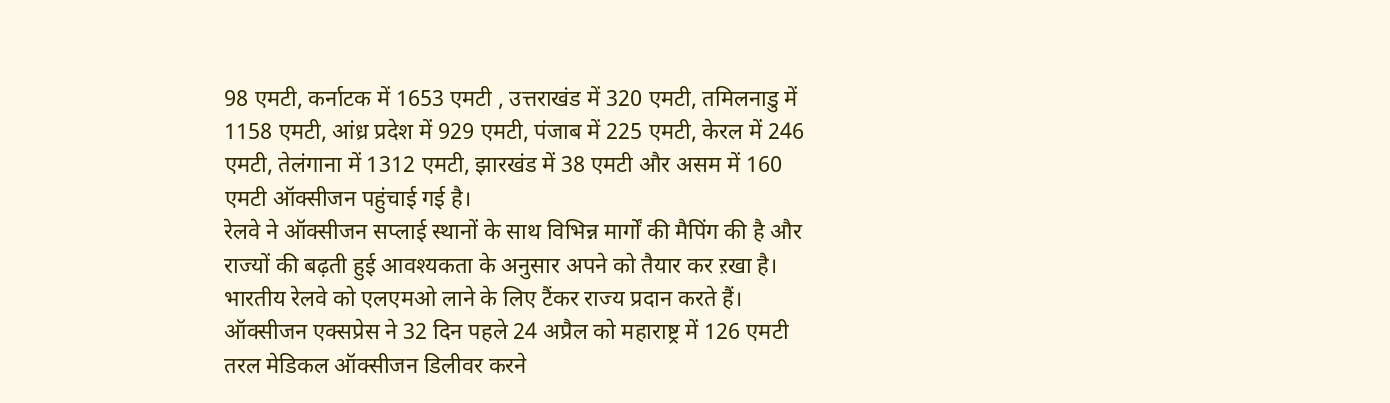98 एमटी, कर्नाटक में 1653 एमटी , उत्तराखंड में 320 एमटी, तमिलनाडु में 1158 एमटी, आंध्र प्रदेश में 929 एमटी, पंजाब में 225 एमटी, केरल में 246 एमटी, तेलंगाना में 1312 एमटी, झारखंड में 38 एमटी और असम में 160 एमटी ऑक्सीजन पहुंचाई गई है।
रेलवे ने ऑक्सीजन सप्लाई स्थानों के साथ विभिन्न मार्गों की मैपिंग की है और राज्यों की बढ़ती हुई आवश्यकता के अनुसार अपने को तैयार कर ऱखा है। भारतीय रेलवे को एलएमओ लाने के लिए टैंकर राज्य प्रदान करते हैं।
ऑक्सीजन एक्सप्रेस ने 32 दिन पहले 24 अप्रैल को महाराष्ट्र में 126 एमटी तरल मेडिकल ऑक्सीजन डिलीवर करने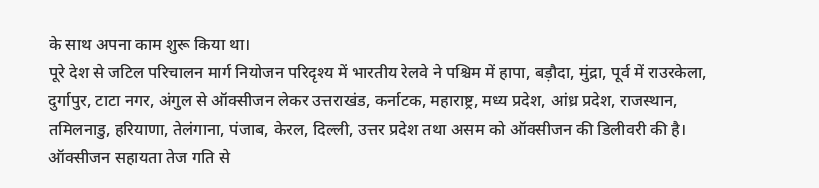के साथ अपना काम शुरू किया था।
पूरे देश से जटिल परिचालन मार्ग नियोजन परिदृश्य में भारतीय रेलवे ने पश्चिम में हापा, बड़ौदा, मुंद्रा, पूर्व में राउरकेला, दुर्गापुर, टाटा नगर, अंगुल से ऑक्सीजन लेकर उत्तराखंड, कर्नाटक, महाराष्ट्र, मध्य प्रदेश, आंध्र प्रदेश, राजस्थान, तमिलनाडु, हरियाणा, तेलंगाना, पंजाब, केरल, दिल्ली, उत्तर प्रदेश तथा असम को ऑक्सीजन की डिलीवरी की है।
ऑक्सीजन सहायता तेज गति से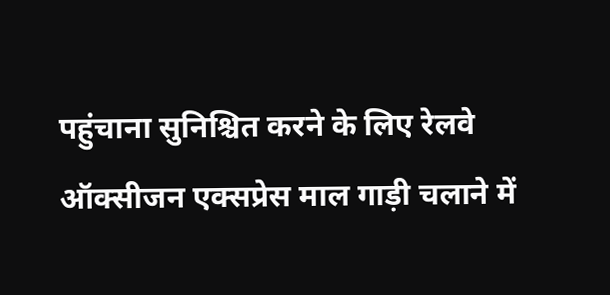पहुंचाना सुनिश्चित करने के लिए रेलवे ऑक्सीजन एक्सप्रेस माल गाड़ी चलाने में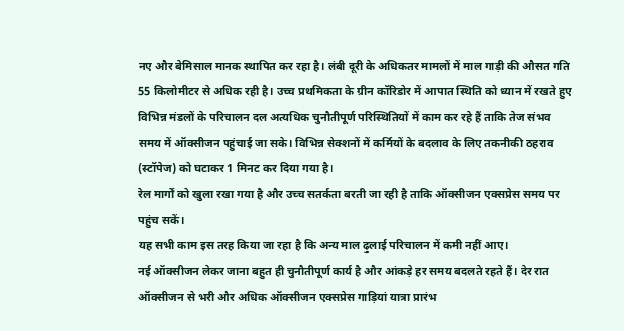नए और बेमिसाल मानक स्थापित कर रहा है। लंबी दूरी के अधिकतर मामलों में माल गाड़ी की औसत गति 55 किलोमीटर से अधिक रही है। उच्च प्रथमिकता के ग्रीन कॉरिडोर में आपात स्थिति को ध्यान में रखते हुए विभिन्न मंडलों के परिचालन दल अत्यधिक चुनौतीपूर्ण परिस्थितियों में काम कर रहे हैं ताकि तेज संभव समय में ऑक्सीजन पहुंचाई जा सके। विभिन्न सेक्शनों में कर्मियों के बदलाव के लिए तकनीकी ठहराव (स्टॉपेज) को घटाकर 1 मिनट कर दिया गया है।
रेल मार्गों को खुला रखा गया है और उच्च सतर्कता बरती जा रही है ताकि ऑक्सीजन एक्सप्रेस समय पर पहुंच सकें।
यह सभी काम इस तरह किया जा रहा है कि अन्य माल ढ़ुलाई परिचालन में कमी नहीं आए।
नई ऑक्सीजन लेकर जाना बहुत ही चुनौतीपूर्ण कार्य है और आंकड़े हर समय बदलते रहते हैं। देर रात ऑक्सीजन से भरी और अधिक ऑक्सीजन एक्सप्रेस गाड़ियां यात्रा प्रारंभ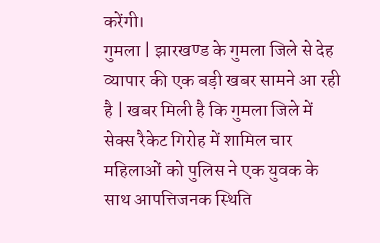करेंगी।
गुमला | झारखण्ड के गुमला जिले से देह व्यापार की एक बड़ी खबर सामने आ रही है | खबर मिली है कि गुमला जिले में सेक्स रैकेट गिरोह में शामिल चार महिलाओं को पुलिस ने एक युवक के साथ आपत्तिजनक स्थिति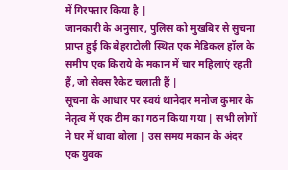में गिरफ्तार किया है |
जानकारी के अनुसार, पुलिस को मुखबिर से सुचना प्राप्त हुई कि बेहराटोली स्थित एक मेडिकल हॉल के समीप एक किराये के मकान में चार महिलाएं रहती हैं, जो सेक्स रैकेट चलाती हैं |
सूचना के आधार पर स्वयं थानेदार मनोज कुमार के नेतृत्व में एक टीम का गठन किया गया | सभी लोगों ने घर में धावा बोला | उस समय मकान के अंदर एक युवक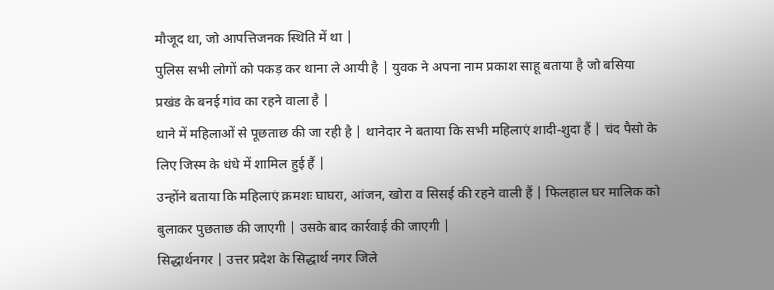मौजूद था, जो आपत्तिजनक स्थिति में था |
पुलिस सभी लोगों को पकड़ कर थाना ले आयी है | युवक ने अपना नाम प्रकाश साहू बताया है जो बसिया प्रखंड के बनई गांव का रहने वाला है |
थाने में महिलाओं से पूछताछ की जा रही है | थानेदार ने बताया कि सभी महिलाएं शादी-शुदा हैं | चंद पैसो के लिए जिस्म के धंधे में शामिल हुई हैं |
उन्होंने बताया कि महिलाएं क्रमशः घाघरा, आंजन, खोरा व सिसई की रहने वाली हैं | फिलहाल घर मालिक को बुलाकर पुछताछ की जाएगी | उसके बाद कार्रवाई की जाएगी |
सिद्धार्थनगर | उत्तर प्रदेश के सिद्धार्थ नगर जिले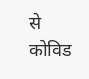से कोविड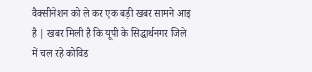वैक्सीनेशन को ले कर एक बड़ी खबर सामने आइ है | खबर मिली है कि यूपी के सिद्धार्थनगर जिले में चल रहे कोविड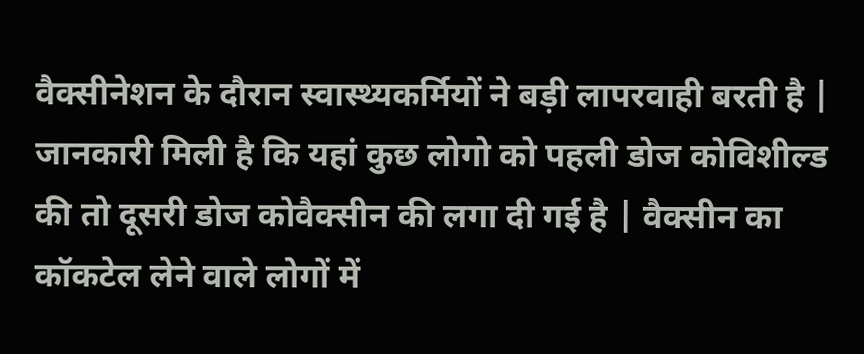वैक्सीनेशन के दौरान स्वास्थ्यकर्मियों ने बड़ी लापरवाही बरती है | जानकारी मिली है कि यहां कुछ लोगो को पहली डोज कोविशील्ड की तो दूसरी डोज कोवैक्सीन की लगा दी गई है | वैक्सीन का कॉकटेल लेने वाले लोगों में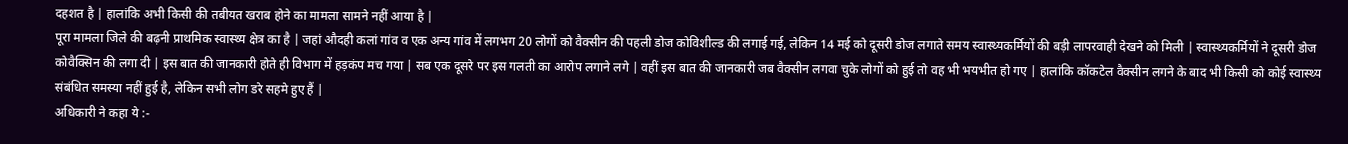दहशत है | हालांकि अभी किसी की तबीयत खराब होने का मामला सामने नहीं आया है |
पूरा मामला जिले की बढ़नी प्राथमिक स्वास्थ्य क्षेत्र का है | जहां औदही कलां गांव व एक अन्य गांव में लगभग 20 लोगों को वैक्सीन की पहली डोज कोविशील्ड की लगाई गई, लेकिन 14 मई को दूसरी डोज लगाते समय स्वास्थ्यकर्मियों की बड़ी लापरवाही देखने को मिली | स्वास्थ्यकर्मियों ने दूसरी डोज कोवैक्सिन की लगा दी | इस बात की जानकारी होते ही विभाग में हड़कंप मच गया | सब एक दूसरे पर इस गलती का आरोप लगाने लगे | वहीं इस बात की जानकारी जब वैक्सीन लगवा चुके लोगों को हुई तो वह भी भयभीत हो गए | हालांकि कॉकटेल वैक्सीन लगने के बाद भी किसी को कोई स्वास्थ्य संबंधित समस्या नहीं हुई है, लेकिन सभी लोग डरे सहमे हुए हैं |
अधिकारी ने कहा ये :-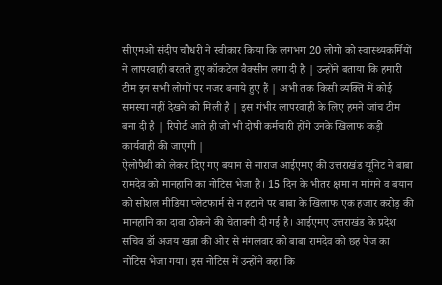सीएमओ संदीप चौधरी ने स्वीकार किया कि लगभग 20 लोगो को स्वास्थ्यकर्मियों ने लापरवाही बरतते हुए कॉकटेल वैक्सीन लगा दी है | उन्होंने बताया कि हमारी टीम इन सभी लोगों पर नजर बनाये हुए हैं | अभी तक किसी व्यक्ति में कोई समस्या नहीं देखने को मिली है | इस गंभीर लापरवाही के लिए हमने जांच टीम बना दी है | रिपोर्ट आते ही जो भी दोषी कर्मचारी होंगे उनके खिलाफ कड़ी कार्यवाही की जाएगी |
ऐलोपैथी को लेकर दिए गए बयान से नाराज आईएमए की उत्तराखंड यूनिट ने बाबा रामदेव को मानहानि का नोटिस भेजा है। 15 दिन के भीतर क्षमा न मांगने व बयान को सोशल मीडिया प्लेटफार्म से न हटाने पर बाबा के खिलाफ एक हजार करोड़ की मानहानि का दावा ठोकने की चेतावनी दी गई है। आईएमए उत्तराखंड के प्रदेश सचिव डॉ अजय खन्ना की ओर से मंगलवार को बाबा रामदेव को छह पेज का नोटिस भेजा गया। इस नोटिस में उन्होंने कहा कि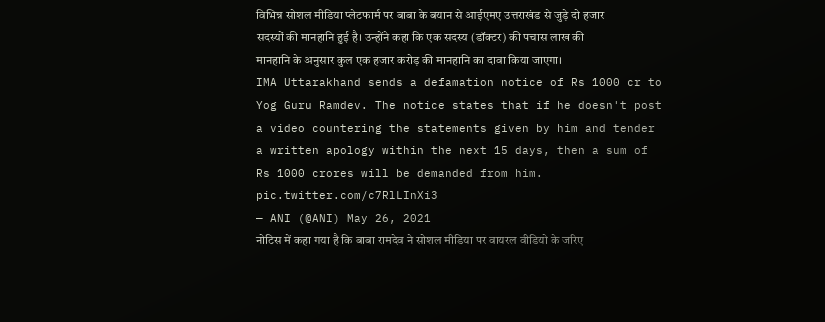विभिन्न सोशल मीडिया प्लेटफार्म पर बाबा के बयान से आईएमए उत्तराखंड से जुड़े दो हजार सदस्यों की मानहानि हुई है। उन्होंने कहा कि एक सदस्य (डॉक्टर) की पचास लाख की मानहानि के अनुसार कुल एक हजार करोड़ की मानहानि का दावा किया जाएगा।
IMA Uttarakhand sends a defamation notice of Rs 1000 cr to Yog Guru Ramdev. The notice states that if he doesn't post a video countering the statements given by him and tender a written apology within the next 15 days, then a sum of Rs 1000 crores will be demanded from him. pic.twitter.com/c7RlLInXi3
— ANI (@ANI) May 26, 2021
नोटिस में कहा गया है कि बाबा रामदेव ने सोशल मीडिया पर वायरल वीडियो के जरिए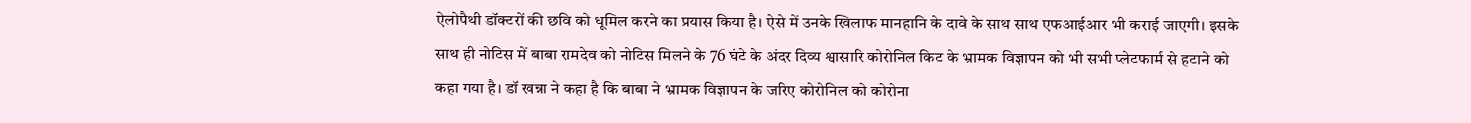ऐलोपैथी डॉक्टरों की छवि को धूमिल करने का प्रयास किया है। ऐसे में उनके खिलाफ मानहानि के दावे के साथ साथ एफआईआर भी कराई जाएगी। इसके साथ ही नोटिस में बाबा रामदेव को नोटिस मिलने के 76 घंटे के अंदर दिव्य श्वासारि कोरोनिल किट के भ्रामक विज्ञापन को भी सभी प्लेटफार्म से हटाने को कहा गया है। डॉ खन्ना ने कहा है कि बाबा ने भ्रामक विज्ञापन के जरिए कोरोनिल को कोरोना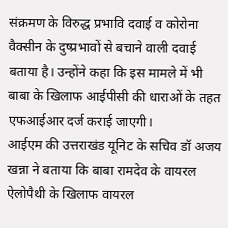संक्रमण के विरुद्ध प्रभावि दवाई व कोरोना वैक्सीन के दुष्प्रभावों से बचाने वाली दवाई बताया है। उन्होंने कहा कि इस मामले में भी बाबा के खिलाफ आईपीसी की धाराओं के तहत एफआईआर दर्ज कराई जाएगी।
आईएम की उत्तराखंड यूनिट के सचिव डॉ अजय खन्ना ने बताया कि बाबा रामदेव के वायरल ऐलोपैथी के खिलाफ वायरल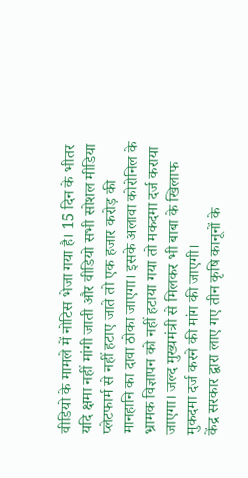वीडियो के मामले में नोटिस भेजा गया है। 15 दिन के भीतर यदि क्षमा नहीं मांगी जाती और वीडियो सभी सोशल मीडिया प्लेटफार्म से नहीं हटाए जाते तो एक हजार करोड़ की मानहानि का दावा ठोका जाएगा। इसके अलावा कोरोनिल के भ्रामक विज्ञापन को नहीं हटाया गया तो मकदमा दर्ज कराया जाएगा। जल्द मुख्यमंत्री से मिलकर भी बाबा के खिलाफ मुकदमा दर्ज करने की मांग की जाएगी।
केंद्र सरकार द्वारा लाए गए तीन कृषि कानूनों के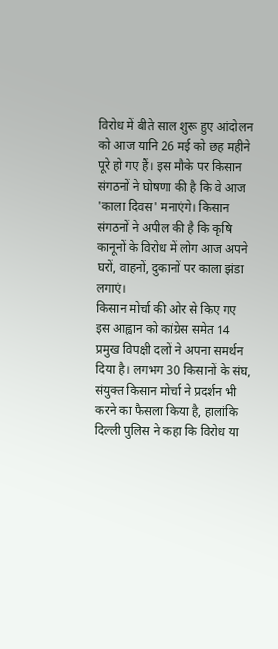विरोध में बीते साल शुरू हुए आंदोलन को आज यानि 26 मई को छह महीने पूरे हो गए हैं। इस मौके पर किसान संगठनों ने घोषणा की है कि वे आज 'काला दिवस' मनाएंगे। किसान संगठनों ने अपील की है कि कृषि कानूनों के विरोध में लोग आज अपने घरों, वाहनों, दुकानों पर काला झंडा लगाएं।
किसान मोर्चा की ओर से किए गए इस आह्वान को कांग्रेस समेत 14 प्रमुख विपक्षी दलों ने अपना समर्थन दिया है। लगभग 30 किसानों के संघ, संयुक्त किसान मोर्चा ने प्रदर्शन भी करने का फैसला किया है, हालांकि दिल्ली पुलिस ने कहा कि विरोध या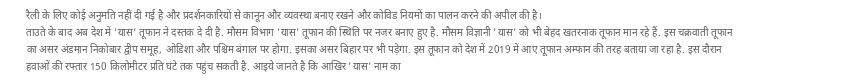रैली के लिए कोई अनुमति नहीं दी गई है और प्रदर्शनकारियों से कानून और व्यवस्था बनाए रखने और कोविड नियमों का पालन करने की अपील की है।
ताउते के बाद अब देश में 'यास' तूफान ने दस्तक दे दी है. मौसम विभाग 'यास' तूफान की स्थिति पर नजर बनाए हुए है. मौसम विज्ञानी 'यास' को भी बेहद खतरनाक तूफान मान रहे हैं. इस चक्रवाती तूफान का असर अंडमान निकोबार द्वीप समूह, ओडिशा और पश्चिम बंगाल पर होगा. इसका असर बिहार पर भी पड़ेगा. इस तूफान को देश में 2019 में आए तूफान अम्फान की तरह बताया जा रहा है. इस दौरान हवाओं की रफ्तार 150 किलोमीटर प्रति घंटे तक पहुंच सकती है. आइये जानते है कि आखिर 'यास' नाम का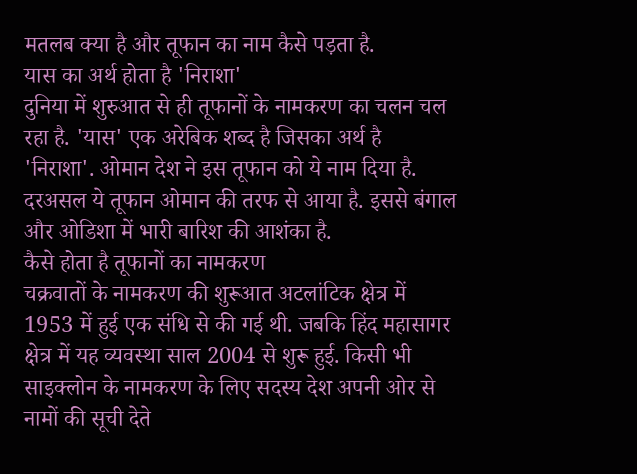मतलब क्या है और तूफान का नाम कैसे पड़ता है.
यास का अर्थ होता है 'निराशा'
दुनिया में शुरुआत से ही तूफानों के नामकरण का चलन चल रहा है. 'यास' एक अरेबिक शब्द है जिसका अर्थ है 'निराशा'. ओमान देश ने इस तूफान को ये नाम दिया है. दरअसल ये तूफान ओमान की तरफ से आया है. इससे बंगाल और ओडिशा में भारी बारिश की आशंका है.
कैसे होता है तूफानों का नामकरण
चक्रवातों के नामकरण की शुरूआत अटलांटिक क्षेत्र में 1953 में हुई एक संधि से की गई थी. जबकि हिंद महासागर क्षेत्र में यह व्यवस्था साल 2004 से शुरू हुई. किसी भी साइक्लोन के नामकरण के लिए सदस्य देश अपनी ओर से नामों की सूची देते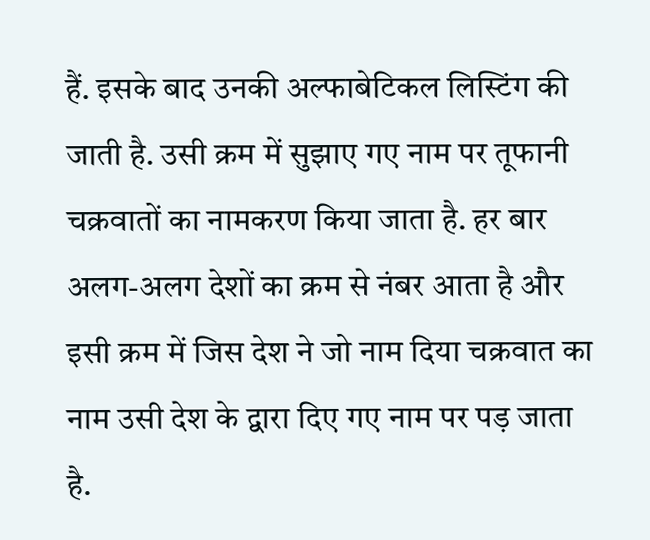हैं. इसके बाद उनकी अल्फाबेटिकल लिस्टिंग की जाती है. उसी क्रम में सुझाए गए नाम पर तूफानी चक्रवातों का नामकरण किया जाता है. हर बार अलग-अलग देशों का क्रम से नंबर आता है और इसी क्रम में जिस देश ने जो नाम दिया चक्रवात का नाम उसी देश के द्वारा दिए गए नाम पर पड़ जाता है.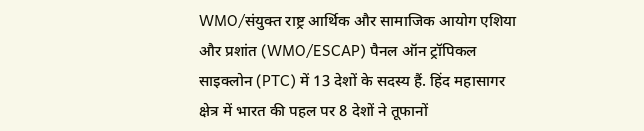WMO/संयुक्त राष्ट्र आर्थिक और सामाजिक आयोग एशिया और प्रशांत (WMO/ESCAP) पैनल ऑन ट्रॉपिकल साइक्लोन (PTC) में 13 देशों के सदस्य हैं. हिंद महासागर क्षेत्र में भारत की पहल पर 8 देशों ने तूफानों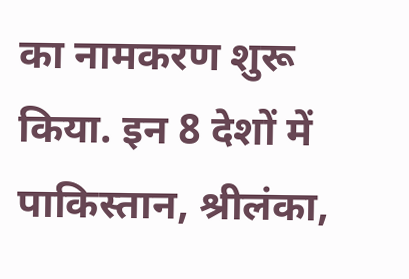का नामकरण शुरू किया. इन 8 देशों में पाकिस्तान, श्रीलंका,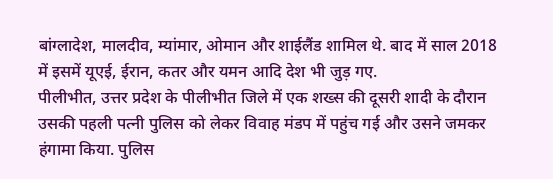बांग्लादेश, मालदीव, म्यांमार, ओमान और शाईलैंड शामिल थे. बाद में साल 2018 में इसमें यूएई, ईरान, कतर और यमन आदि देश भी जुड़ गए.
पीलीभीत, उत्तर प्रदेश के पीलीभीत जिले में एक शख्स की दूसरी शादी के दौरान उसकी पहली पत्नी पुलिस को लेकर विवाह मंडप में पहुंच गई और उसने जमकर हंगामा किया. पुलिस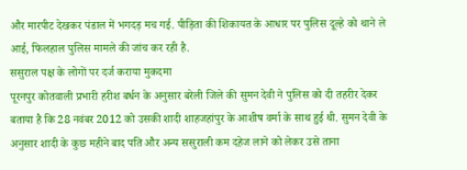और मारपीट देखकर पंडाल में भगदड़ मच गई. पीड़िता की शिकायत के आधार पर पुलिस दूल्हे को थाने ले आई, फिलहाल पुलिस मामले की जांच कर रही है.
ससुराल पक्ष के लोगों पर दर्ज कराया मुकदमा
पूरनपुर कोतवाली प्रभारी हरीश बर्धन के अनुसार बरेली जिले की सुमन देवी ने पुलिस को दी तहरीर देकर बताया है कि 28 नवंबर 2012 को उसकी शादी शाहजहांपुर के आशीष वर्मा के साथ हुई थी. सुमन देवी के अनुसार शादी के कुछ महीने बाद पति और अन्य ससुराली कम दहेज लाने को लेकर उसे ताना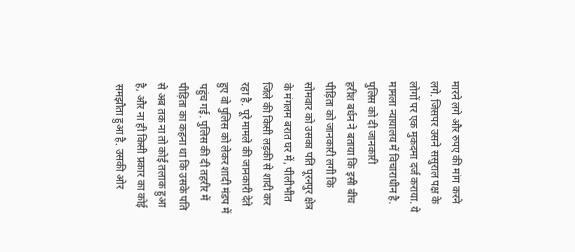मारने लगे और रुपए की मांग करने लगे. जिसपर उसने ससुराल पक्ष के लोगों पर एक मुकदमा दर्ज कराया. ये मामला न्यायालय में विचाराधीन है.
पुलिस को दी जानकारी
हरीश बर्धन ने बताया कि इसी बीच पीड़िता को जानकारी लगी कि सोमवार को उसका पति पूरनपुर क्षेत्र के मंगलम बरात घर में, पीलीभीत जिले की किसी लड़की से शादी कर रहा है. पूरे मामले की जानकारी देते हुए वो पुलिस को लेकर शादी मंडप में पहुंच गई. पुलिस की दी तहरीर में पीड़िता का कहना था कि उसके पति से अब तक ना तो कोई तलाक हुआ है, और ना ही किसी प्रकार का कोई समझौता हुआ है. उसकी ओर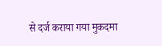से दर्ज कराया गया मुकदमा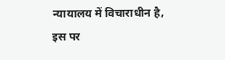न्यायालय में विचाराधीन है, इस पर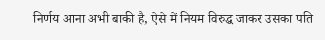निर्णय आना अभी बाकी है, ऐसे में नियम विरुद्ध जाकर उसका पति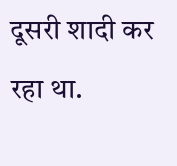दूसरी शादी कर रहा था.